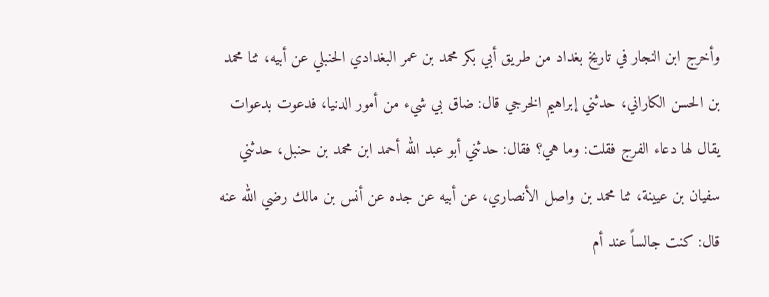وأخرج ابن النجار في تاريخ بغداد من طريق أبي بكر محمد بن عمر البغدادي الحنبلي عن أبيه، ثنا محمد بن الحسن الكاراني، حدثني إبراهيم الخرجي قال: ضاق بي شيء من أمور الدنيا، فدعوت بدعوات يقال لها دعاء الفرج فقلت: وما هي؟ فقال: حدثني أبو عبد الله أحمد ابن محمد بن حنبل، حدثني سفيان بن عيينة، ثنا محمد بن واصل الأنصاري، عن أبيه عن جده عن أنس بن مالك رضي الله عنه قال: كنت جالساً عند أم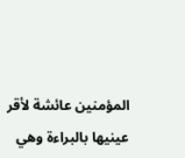المؤمنين عائشة لأقر عينيها بالبراءة وهي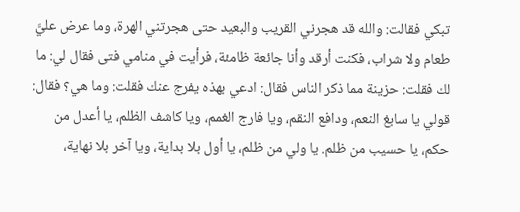تبكي فقالت: والله قد هجرني القريب والبعيد حتى هجرتني الهرة، وما عرض عليَّ طعام ولا شراب، فكنت أرقد وأنا جائعة ظامئة، فرأيت في منامي فتى فقال لي: ما لك فقلت: حزينة مما ذكر الناس فقال: ادعي بهذه يفرج عنك فقلت: وما هي؟ فقال: قولي يا سابغ النعم، ودافع النقم، ويا فارج الغمم، ويا كاشف الظلم، يا أعدل من حكم، يا حسيب من ظلم. يا ولي من ظلم، يا أول بلا بداية، ويا آخر بلا نهاية،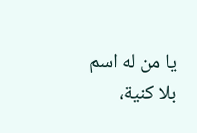يا من له اسم بلا كنية،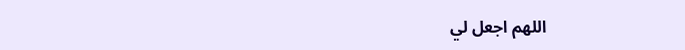اللهم اجعل لي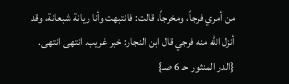من أمري فرجاً، ومخرجاً، قالت: فانتبهت وأنا ريانة شبعانة، وقد أنزل الله منه فرجي قال ابن النجار: خبر غريب. انتهى انتهى. {الدر المنثور حـ 6 صـ}